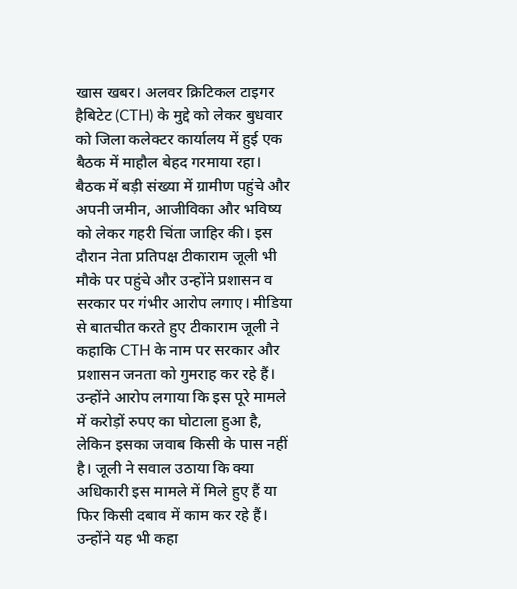खास खबर। अलवर क्रिटिकल टाइगर हैबिटेट (CTH) के मुद्दे को लेकर बुधवार को जिला कलेक्टर कार्यालय में हुई एक बैठक में माहौल बेहद गरमाया रहा। बैठक में बड़ी संख्या में ग्रामीण पहुंचे और अपनी जमीन, आजीविका और भविष्य को लेकर गहरी चिंता जाहिर की। इस दौरान नेता प्रतिपक्ष टीकाराम जूली भी मौके पर पहुंचे और उन्होंने प्रशासन व सरकार पर गंभीर आरोप लगाए। मीडिया से बातचीत करते हुए टीकाराम जूली ने कहाकि CTH के नाम पर सरकार और प्रशासन जनता को गुमराह कर रहे हैं। उन्होंने आरोप लगाया कि इस पूरे मामले में करोड़ों रुपए का घोटाला हुआ है, लेकिन इसका जवाब किसी के पास नहीं है। जूली ने सवाल उठाया कि क्या अधिकारी इस मामले में मिले हुए हैं या फिर किसी दबाव में काम कर रहे हैं। उन्होंने यह भी कहा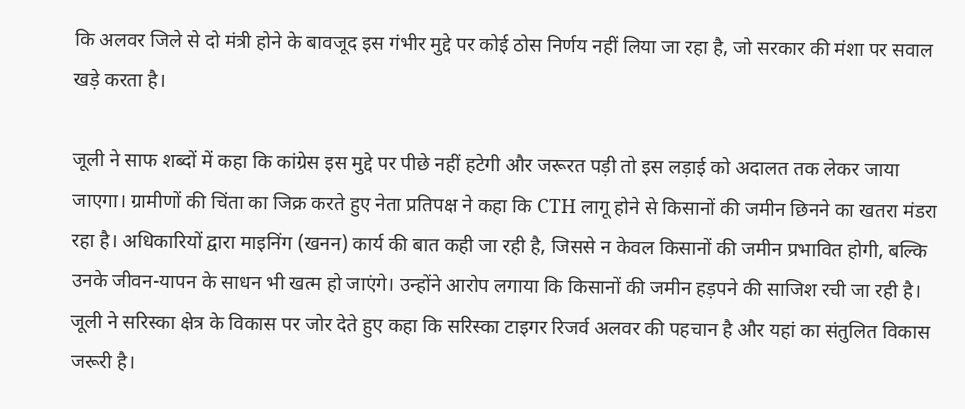कि अलवर जिले से दो मंत्री होने के बावजूद इस गंभीर मुद्दे पर कोई ठोस निर्णय नहीं लिया जा रहा है, जो सरकार की मंशा पर सवाल खड़े करता है।

जूली ने साफ शब्दों में कहा कि कांग्रेस इस मुद्दे पर पीछे नहीं हटेगी और जरूरत पड़ी तो इस लड़ाई को अदालत तक लेकर जाया जाएगा। ग्रामीणों की चिंता का जिक्र करते हुए नेता प्रतिपक्ष ने कहा कि CTH लागू होने से किसानों की जमीन छिनने का खतरा मंडरा रहा है। अधिकारियों द्वारा माइनिंग (खनन) कार्य की बात कही जा रही है, जिससे न केवल किसानों की जमीन प्रभावित होगी, बल्कि उनके जीवन-यापन के साधन भी खत्म हो जाएंगे। उन्होंने आरोप लगाया कि किसानों की जमीन हड़पने की साजिश रची जा रही है।
जूली ने सरिस्का क्षेत्र के विकास पर जोर देते हुए कहा कि सरिस्का टाइगर रिजर्व अलवर की पहचान है और यहां का संतुलित विकास जरूरी है।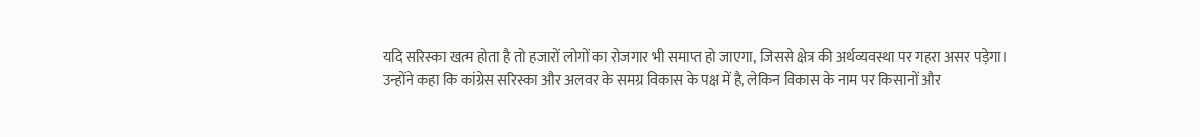यदि सरिस्का खत्म होता है तो हजारों लोगों का रोजगार भी समाप्त हो जाएगा, जिससे क्षेत्र की अर्थव्यवस्था पर गहरा असर पड़ेगा।
उन्होंने कहा कि कांग्रेस सरिस्का और अलवर के समग्र विकास के पक्ष में है, लेकिन विकास के नाम पर किसानों और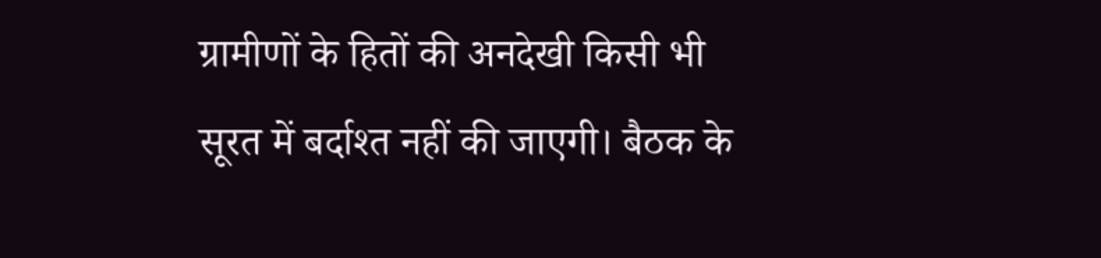ग्रामीणों के हितों की अनदेखी किसी भी सूरत में बर्दाश्त नहीं की जाएगी। बैठक के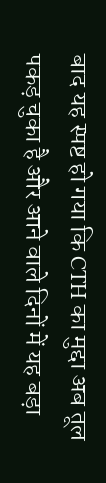बाद यह स्पष्ट हो गया कि CTH का मुद्दा अब तूल पकड़ चुका है और आने वाले दिनों में यह बड़ा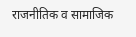राजनीतिक व सामाजिक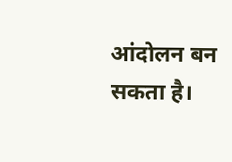आंदोलन बन सकता है।